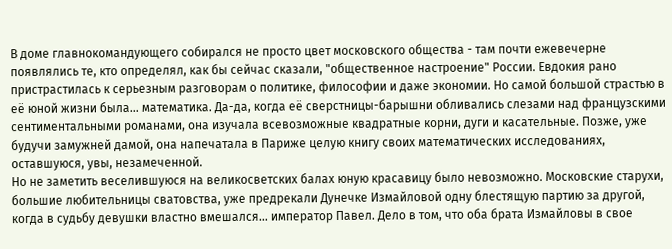В доме главнокомандующего собирался не просто цвет московского общества - там почти ежевечерне появлялись те, кто определял, как бы сейчас сказали, "общественное настроение" России. Евдокия рано пристрастилась к серьезным разговорам о политике, философии и даже экономии. Но самой большой страстью в её юной жизни была... математика. Да-да, когда её сверстницы-барышни обливались слезами над французскими сентиментальными романами, она изучала всевозможные квадратные корни, дуги и касательные. Позже, уже будучи замужней дамой, она напечатала в Париже целую книгу своих математических исследованиях, оставшуюся, увы, незамеченной.
Но не заметить веселившуюся на великосветских балах юную красавицу было невозможно. Московские старухи, большие любительницы сватовства, уже предрекали Дунечке Измайловой одну блестящую партию за другой, когда в судьбу девушки властно вмешался... император Павел. Дело в том, что оба брата Измайловы в свое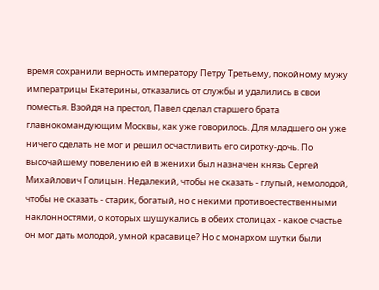время сохранили верность императору Петру Третьему, покойному мужу императрицы Екатерины, отказались от службы и удалились в свои поместья. Взойдя на престол, Павел сделал старшего брата главнокомандующим Москвы, как уже говорилось. Для младшего он уже ничего сделать не мог и решил осчастливить его сиротку-дочь. По высочайшему повелению ей в женихи был назначен князь Сергей Михайлович Голицын. Недалекий, чтобы не сказать - глупый, немолодой, чтобы не сказать - старик, богатый, но с некими противоестественными наклонностями, о которых шушукались в обеих столицах - какое счастье он мог дать молодой, умной красавице? Но с монархом шутки были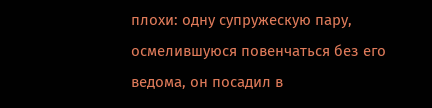плохи: одну супружескую пару, осмелившуюся повенчаться без его ведома, он посадил в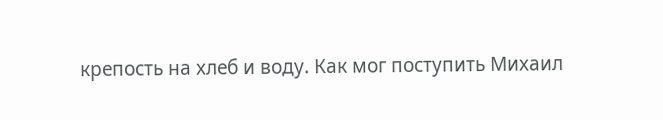крепость на хлеб и воду. Как мог поступить Михаил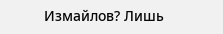Измайлов? Лишь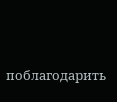поблагодарить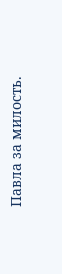Павла за милость.